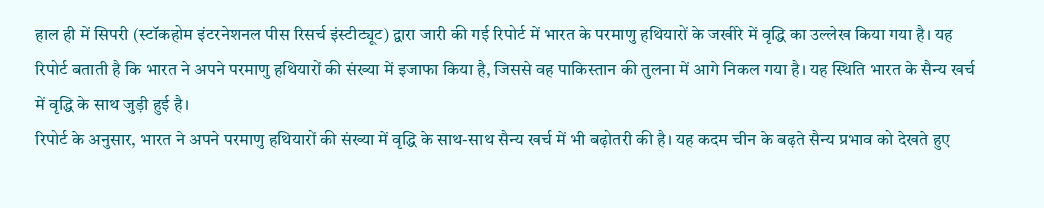हाल ही में सिपरी (स्टॉकहोम इंटरनेशनल पीस रिसर्च इंस्टीट्यूट) द्वारा जारी की गई रिपोर्ट में भारत के परमाणु हथियारों के जखीरे में वृद्धि का उल्लेख किया गया है। यह रिपोर्ट बताती है कि भारत ने अपने परमाणु हथियारों की संख्या में इजाफा किया है, जिससे वह पाकिस्तान की तुलना में आगे निकल गया है। यह स्थिति भारत के सैन्य खर्च में वृद्धि के साथ जुड़ी हुई है।
रिपोर्ट के अनुसार, भारत ने अपने परमाणु हथियारों की संख्या में वृद्धि के साथ-साथ सैन्य खर्च में भी बढ़ोतरी की है। यह कदम चीन के बढ़ते सैन्य प्रभाव को देखते हुए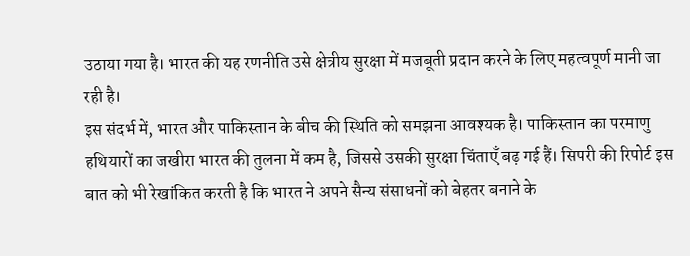उठाया गया है। भारत की यह रणनीति उसे क्षेत्रीय सुरक्षा में मजबूती प्रदान करने के लिए महत्वपूर्ण मानी जा रही है।
इस संदर्भ में, भारत और पाकिस्तान के बीच की स्थिति को समझना आवश्यक है। पाकिस्तान का परमाणु हथियारों का जखीरा भारत की तुलना में कम है, जिससे उसकी सुरक्षा चिंताएँ बढ़ गई हैं। सिपरी की रिपोर्ट इस बात को भी रेखांकित करती है कि भारत ने अपने सैन्य संसाधनों को बेहतर बनाने के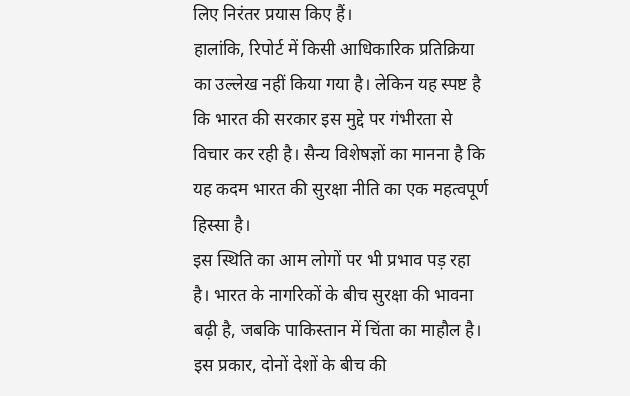लिए निरंतर प्रयास किए हैं।
हालांकि, रिपोर्ट में किसी आधिकारिक प्रतिक्रिया का उल्लेख नहीं किया गया है। लेकिन यह स्पष्ट है कि भारत की सरकार इस मुद्दे पर गंभीरता से विचार कर रही है। सैन्य विशेषज्ञों का मानना है कि यह कदम भारत की सुरक्षा नीति का एक महत्वपूर्ण हिस्सा है।
इस स्थिति का आम लोगों पर भी प्रभाव पड़ रहा है। भारत के नागरिकों के बीच सुरक्षा की भावना बढ़ी है, जबकि पाकिस्तान में चिंता का माहौल है। इस प्रकार, दोनों देशों के बीच की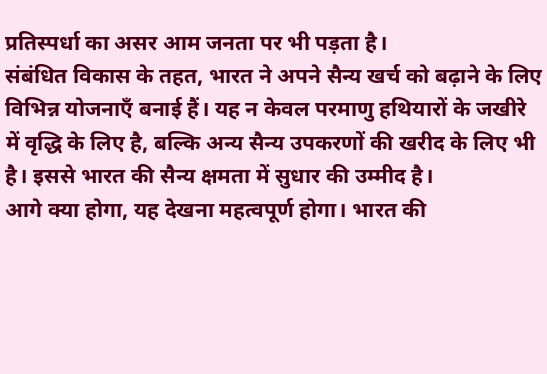प्रतिस्पर्धा का असर आम जनता पर भी पड़ता है।
संबंधित विकास के तहत, भारत ने अपने सैन्य खर्च को बढ़ाने के लिए विभिन्न योजनाएँ बनाई हैं। यह न केवल परमाणु हथियारों के जखीरे में वृद्धि के लिए है, बल्कि अन्य सैन्य उपकरणों की खरीद के लिए भी है। इससे भारत की सैन्य क्षमता में सुधार की उम्मीद है।
आगे क्या होगा, यह देखना महत्वपूर्ण होगा। भारत की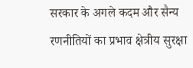सरकार के अगले कदम और सैन्य रणनीतियों का प्रभाव क्षेत्रीय सुरक्षा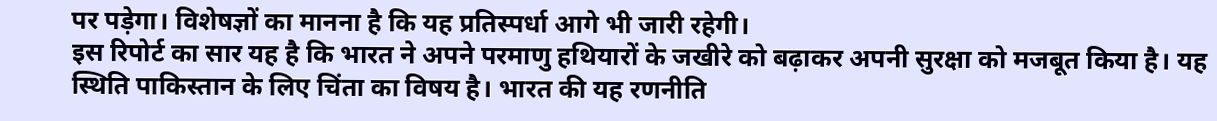पर पड़ेगा। विशेषज्ञों का मानना है कि यह प्रतिस्पर्धा आगे भी जारी रहेगी।
इस रिपोर्ट का सार यह है कि भारत ने अपने परमाणु हथियारों के जखीरे को बढ़ाकर अपनी सुरक्षा को मजबूत किया है। यह स्थिति पाकिस्तान के लिए चिंता का विषय है। भारत की यह रणनीति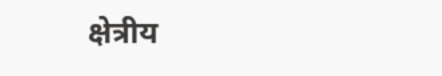क्षेत्रीय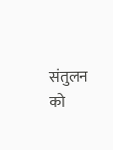संतुलन को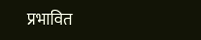प्रभावित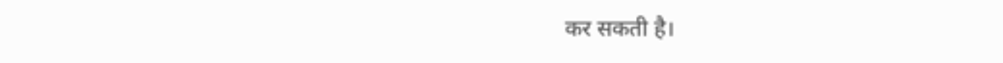कर सकती है।